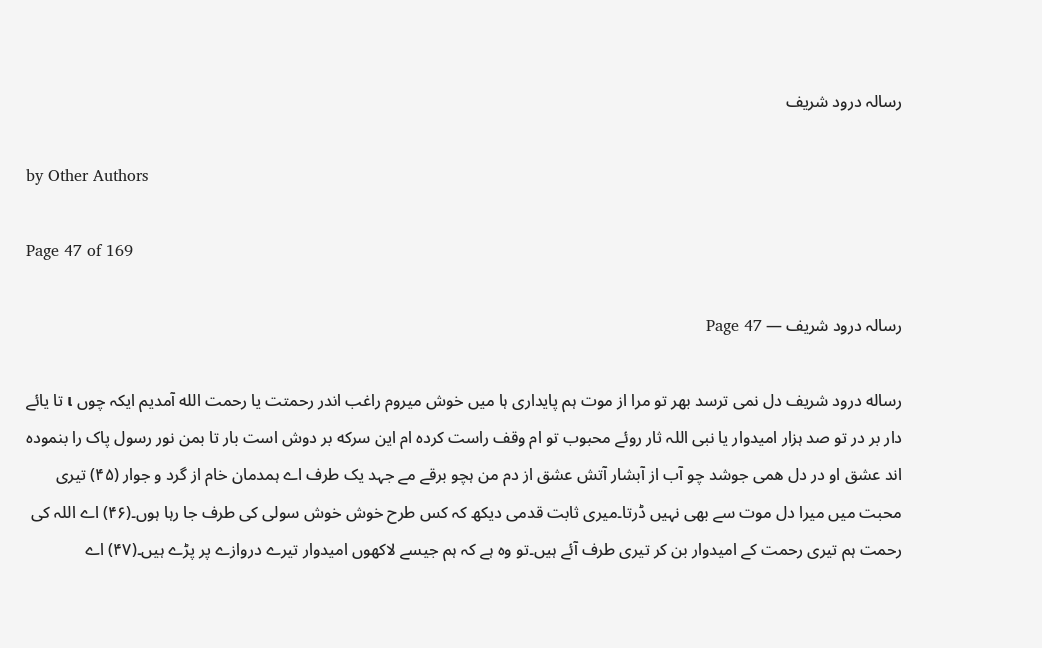رسالہ درود شریف

by Other Authors

Page 47 of 169

رسالہ درود شریف — Page 47

رساله درود شریف دل نمی ترسد بهر تو مرا از موت ہم پایداری ہا میں خوش میروم راغب اندر رحمتت یا رحمت الله آمدیم ایکہ چوں เ تا یائے دار بر در تو صد ہزار امیدوار یا نبی اللہ ثار روئے محبوب تو ام وقف راست کرده ام این سرکه بر دوش است بار تا بمن نور رسول پاک را بنموده اند عشق او در دل همی جوشد چو آب از آبشار آتش عشق از دم من ہچو برقے مے جہد یک طرف اے ہمدمان خام از گرد و جوار (۴۵) تیری محبت میں میرا دل موت سے بھی نہیں ڈرتا۔میری ثابت قدمی دیکھ کہ کس طرح خوش خوش سولی کی طرف جا رہا ہوں۔(۴۶) اے اللہ کی رحمت ہم تیری رحمت کے امیدوار بن کر تیری طرف آئے ہیں۔تو وہ ہے کہ ہم جیسے لاکھوں امیدوار تیرے دروازے پر پڑے ہیں۔(۴۷) اے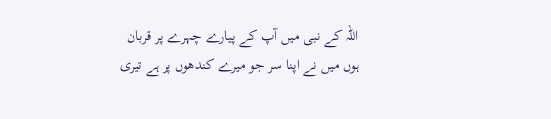اللہ کے نبی میں آپ کے پیارے چہرے پر قربان ہوں میں نے اپنا سر جو میرے کندھوں پر ہے تیری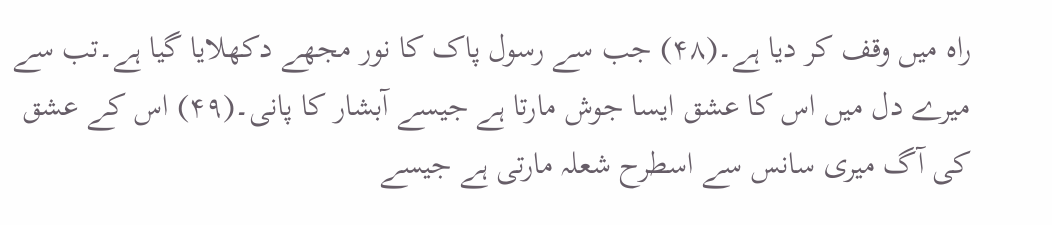راہ میں وقف کر دیا ہے۔(۴۸) جب سے رسول پاک کا نور مجھے دکھلایا گیا ہے۔تب سے میرے دل میں اس کا عشق ایسا جوش مارتا ہے جیسے آبشار کا پانی۔(۴۹) اس کے عشق کی آگ میری سانس سے اسطرح شعلہ مارتی ہے جیسے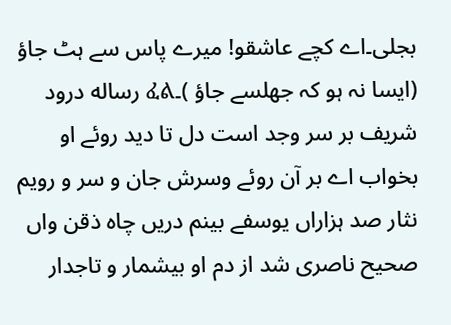بجلی۔اے کچے عاشقو! میرے پاس سے ہٹ جاؤ (ایسا نہ ہو کہ جھلسے جاؤ )۔ፈል رساله درود شریف بر سر وجد است دل تا دید روئے او بخواب اے بر آن روئے وسرش جان و سر و رویم نثار صد ہزاراں یوسفے بینم دریں چاہ ذقن واں صحیح ناصری شد از دم او بیشمار و تاجدار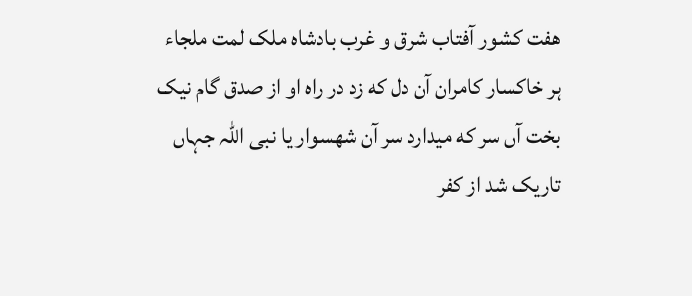هفت کشور آفتاب شرق و غرب بادشاه ملک لمت ملجاء ہر خاکسار کامران آن دل که زد در راه او از صدق گام نیک بخت آں سر که میدارد سر آن شهسوار یا نبی اللہ جہاں تاریک شد از کفر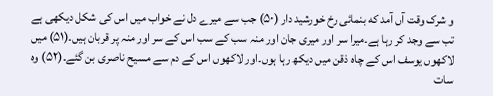و شرک وقت آں آمد که بنمائی رخ خورشید دار (۵۰) جب سے میرے دل نے خواب میں اس کی شکل دیکھی ہے تب سے وجد کر رہا ہے۔میرا سر اور میری جان اور منہ سب کے سب اس کے سر اور منہ پر قربان ہیں۔(۵۱) میں لاکھوں یوسف اس کے چاہ ذقن میں دیکھ رہا ہوں۔اور لاکھوں اس کے دم سے مسیح ناصری بن گئے۔(۵۲) وہ سات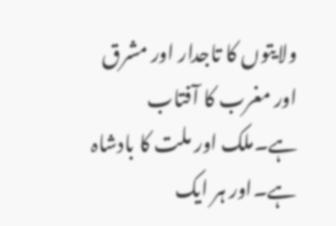ولایتوں کا تاجدار اور مشرق اور مغرب کا آفتاب ہے۔ملک اور ملت کا بادشاہ ہے۔اور ہر ایک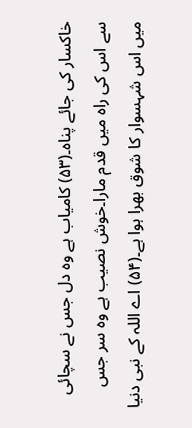خاکسار کی جائے پناہ۔(۵۳) کامیاب ہے وہ دل جس نے سچائی سے اس کی راہ میں قدم مارا۔خوش نصیب ہے وہ سر جس میں اس شہسوار کا شوق بھرا ہوا ہے۔(۵۴) اے اللہ کے نبی دنیا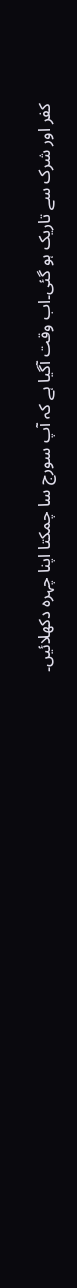کفر اور شرک سے تاریک ہو گئی۔اب وقت آگیا ہے کہ آپ سورج سا چمکتا اپنا چہرہ دکھلائیں۔